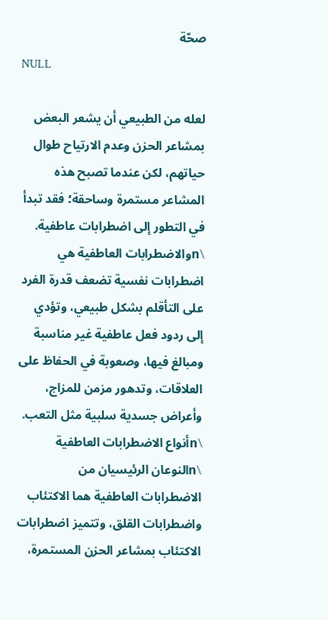صحّة
NULL

لعله من الطبيعي أن يشعر البعض بمشاعر الحزن وعدم الارتياح طوال حياتهم، لكن عندما تصبح هذه المشاعر مستمرة وساحقة؛ فقد تبدأ في التطور إلى اضطرابات عاطفية.
\nوالاضطرابات العاطفية هي اضطرابات نفسية تضعف قدرة الفرد على التأقلم بشكل طبيعي، وتؤدي إلى ردود فعل عاطفية غير مناسبة ومبالغ فيها، وصعوبة في الحفاظ على العلاقات، وتدهور مزمن للمزاج، وأعراض جسدية سلبية مثل التعب.
\nأنواع الاضطرابات العاطفية
\nالنوعان الرئيسيان من الاضطرابات العاطفية هما الاكتئاب واضطرابات القلق، وتتميز اضطرابات الاكتئاب بمشاعر الحزن المستمرة،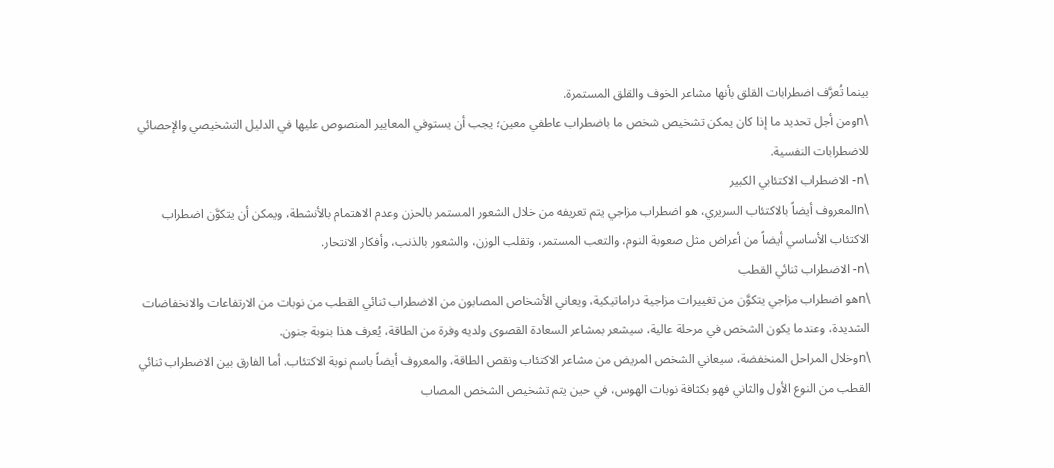بينما تُعرَّف اضطرابات القلق بأنها مشاعر الخوف والقلق المستمرة.
\nومن أجل تحديد ما إذا كان يمكن تشخيص شخص ما باضطراب عاطفي معين؛ يجب أن يستوفي المعايير المنصوص عليها في الدليل التشخيصي والإحصائي للاضطرابات النفسية.
\n- الاضطراب الاكتئابي الكبير
\nالمعروف أيضاً بالاكتئاب السريري، هو اضطراب مزاجي يتم تعريفه من خلال الشعور المستمر بالحزن وعدم الاهتمام بالأنشطة، ويمكن أن يتكوَّن اضطراب الاكتئاب الأساسي أيضاً من أعراض مثل صعوبة النوم، والتعب المستمر، وتقلب الوزن، والشعور بالذنب، وأفكار الانتحار.
\n- الاضطراب ثنائي القطب
\nهو اضطراب مزاجي يتكوَّن من تغييرات مزاجية دراماتيكية، ويعاني الأشخاص المصابون من الاضطراب ثنائي القطب من نوبات من الارتفاعات والانخفاضات الشديدة، وعندما يكون الشخص في مرحلة عالية، سيشعر بمشاعر السعادة القصوى ولديه وفرة من الطاقة، يُعرف هذا بنوبة جنون.
\nوخلال المراحل المنخفضة، سيعاني الشخص المريض من مشاعر الاكتئاب ونقص الطاقة، والمعروف أيضاً باسم نوبة الاكتئاب. أما الفارق بين الاضطراب ثنائي القطب من النوع الأول والثاني فهو بكثافة نوبات الهوس، في حين يتم تشخيص الشخص المصاب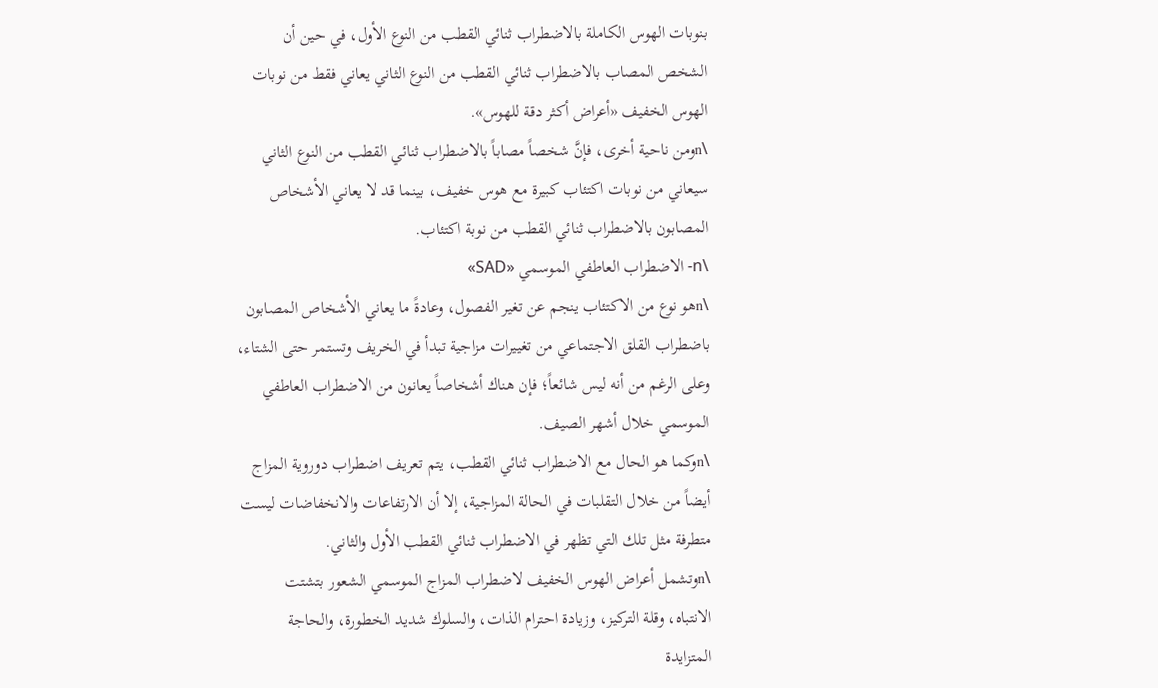بنوبات الهوس الكاملة بالاضطراب ثنائي القطب من النوع الأول، في حين أن الشخص المصاب بالاضطراب ثنائي القطب من النوع الثاني يعاني فقط من نوبات الهوس الخفيف «أعراض أكثر دقة للهوس».
\nومن ناحية أخرى، فإنَّ شخصاً مصاباً بالاضطراب ثنائي القطب من النوع الثاني سيعاني من نوبات اكتئاب كبيرة مع هوس خفيف، بينما قد لا يعاني الأشخاص المصابون بالاضطراب ثنائي القطب من نوبة اكتئاب.
\n- الاضطراب العاطفي الموسمي «SAD»
\nهو نوع من الاكتئاب ينجم عن تغير الفصول، وعادةً ما يعاني الأشخاص المصابون باضطراب القلق الاجتماعي من تغييرات مزاجية تبدأ في الخريف وتستمر حتى الشتاء، وعلى الرغم من أنه ليس شائعاً؛ فإن هناك أشخاصاً يعانون من الاضطراب العاطفي الموسمي خلال أشهر الصيف.
\nوكما هو الحال مع الاضطراب ثنائي القطب، يتم تعريف اضطراب دوروية المزاج أيضاً من خلال التقلبات في الحالة المزاجية، إلا أن الارتفاعات والانخفاضات ليست متطرفة مثل تلك التي تظهر في الاضطراب ثنائي القطب الأول والثاني.
\nوتشمل أعراض الهوس الخفيف لاضطراب المزاج الموسمي الشعور بتشتت الانتباه، وقلة التركيز، وزيادة احترام الذات، والسلوك شديد الخطورة، والحاجة المتزايدة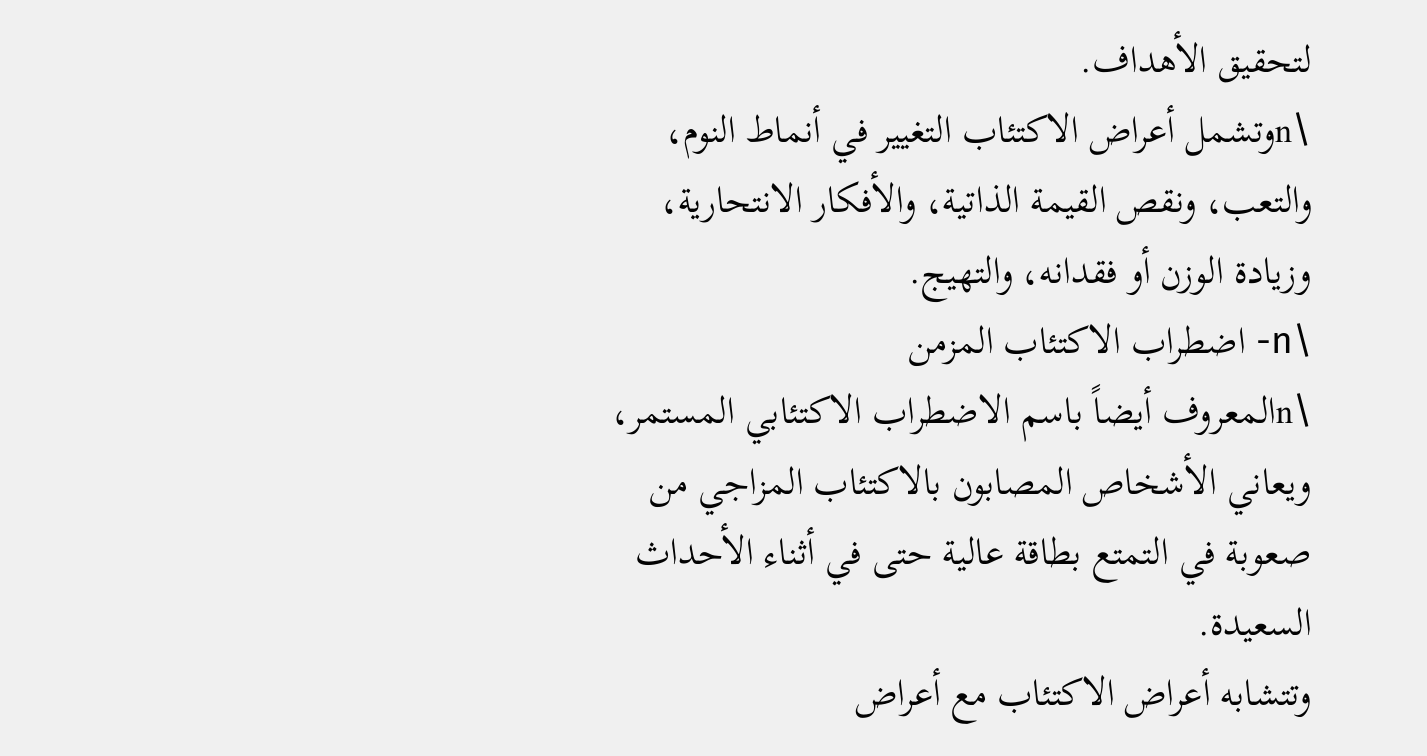لتحقيق الأهداف.
\nوتشمل أعراض الاكتئاب التغيير في أنماط النوم، والتعب، ونقص القيمة الذاتية، والأفكار الانتحارية، وزيادة الوزن أو فقدانه، والتهيج.
\n- اضطراب الاكتئاب المزمن
\nالمعروف أيضاً باسم الاضطراب الاكتئابي المستمر، ويعاني الأشخاص المصابون بالاكتئاب المزاجي من صعوبة في التمتع بطاقة عالية حتى في أثناء الأحداث السعيدة.
وتتشابه أعراض الاكتئاب مع أعراض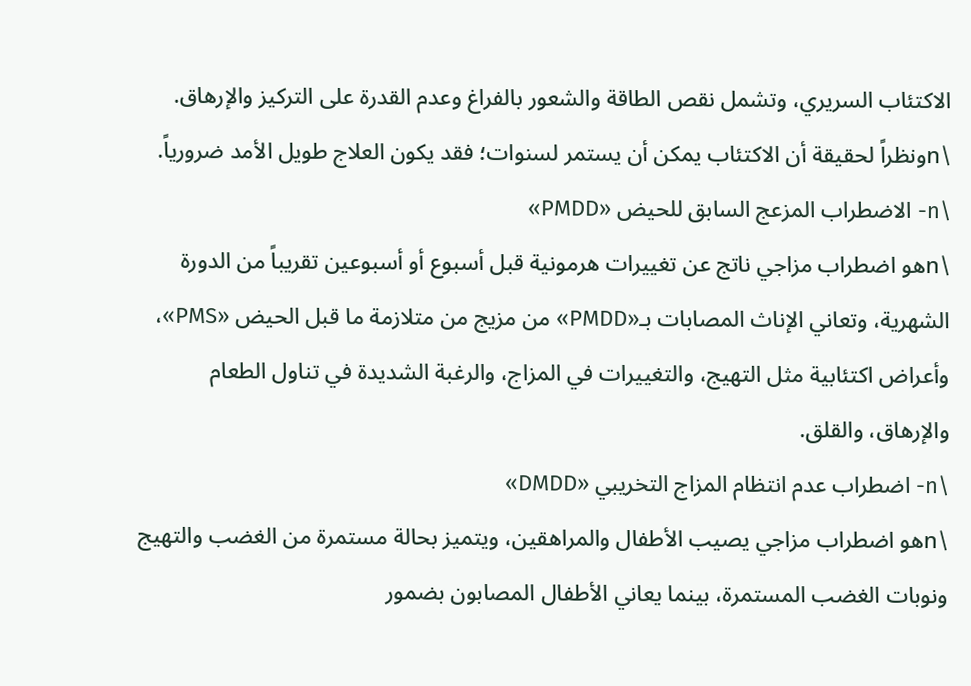الاكتئاب السريري، وتشمل نقص الطاقة والشعور بالفراغ وعدم القدرة على التركيز والإرهاق.
\nونظراً لحقيقة أن الاكتئاب يمكن أن يستمر لسنوات؛ فقد يكون العلاج طويل الأمد ضرورياً.
\n- الاضطراب المزعج السابق للحيض «PMDD»
\nهو اضطراب مزاجي ناتج عن تغييرات هرمونية قبل أسبوع أو أسبوعين تقريباً من الدورة الشهرية، وتعاني الإناث المصابات بـ«PMDD» من مزيج من متلازمة ما قبل الحيض «PMS»، وأعراض اكتئابية مثل التهيج، والتغييرات في المزاج، والرغبة الشديدة في تناول الطعام والإرهاق، والقلق.
\n- اضطراب عدم انتظام المزاج التخريبي «DMDD»
\nهو اضطراب مزاجي يصيب الأطفال والمراهقين، ويتميز بحالة مستمرة من الغضب والتهيج ونوبات الغضب المستمرة، بينما يعاني الأطفال المصابون بضمور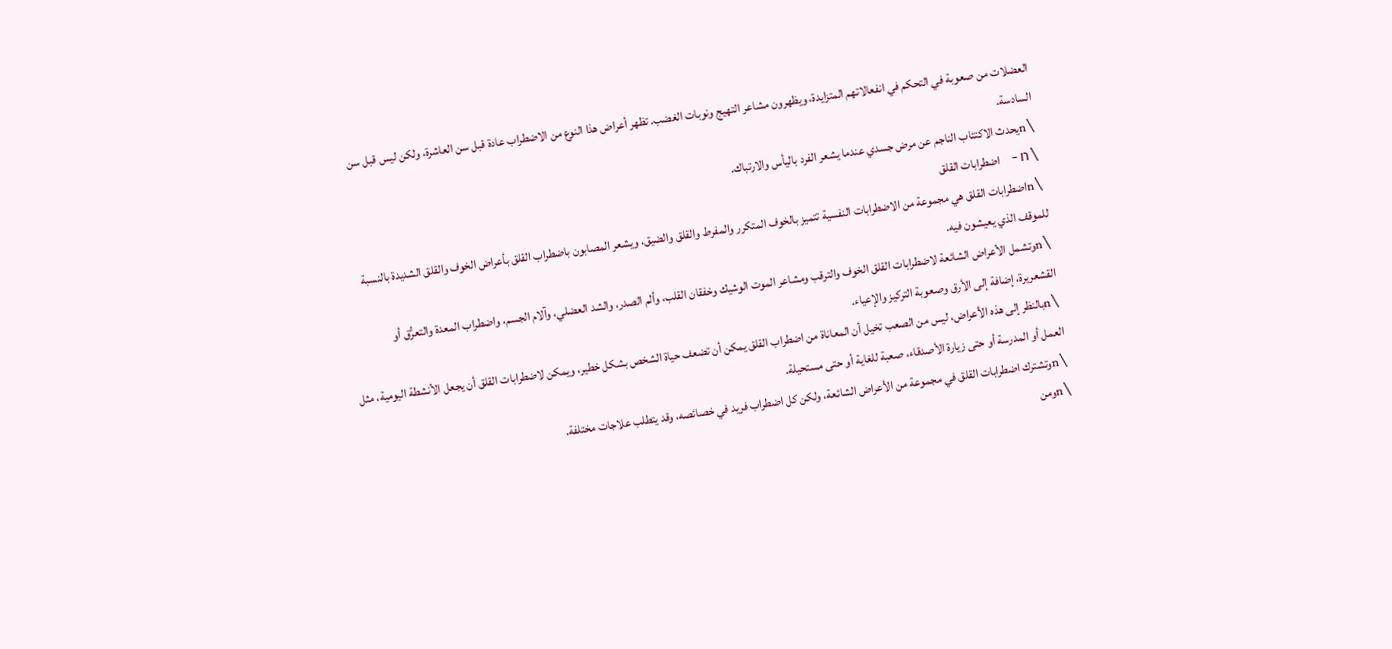العضلات من صعوبة في التحكم في انفعالاتهم المتزايدة، ويظهرون مشاعر التهيج ونوبات الغضب. تظهر أعراض هذا النوع من الاضطراب عادة قبل سن العاشرة، ولكن ليس قبل سن السادسة.
\nيحدث الاكتئاب الناجم عن مرض جسدي عندما يشعر الفرد باليأس والارتباك.
\n- اضطرابات القلق
\nاضطرابات القلق هي مجموعة من الاضطرابات النفسية تتميز بالخوف المتكرر والمفرط والقلق والضيق، ويشعر المصابون باضطراب القلق بأعراض الخوف والقلق الشديدة بالنسبة للموقف الذي يعيشون فيه.
\nوتشمل الأعراض الشائعة لاضطرابات القلق الخوف والترقب ومشاعر الموت الوشيك وخفقان القلب، وألم الصدر، والشد العضلي، وآلام الجسم، واضطراب المعدة والتعرُّق أو القشعريرة، إضافة إلى الأرق وصعوبة التركيز والإعياء.
\nبالنظر إلى هذه الأعراض، ليس من الصعب تخيل أن المعاناة من اضطراب القلق يمكن أن تضعف حياة الشخص بشكل خطير، ويمكن لاضطرابات القلق أن يجعل الأنشطة اليومية، مثل العمل أو المدرسة أو حتى زيارة الأصدقاء، صعبة للغاية أو حتى مستحيلة.
\nوتشترك اضطرابات القلق في مجموعة من الأعراض الشائعة، ولكن كل اضطراب فريد في خصائصه، وقد يتطلب علاجات مختلفة.
\nومن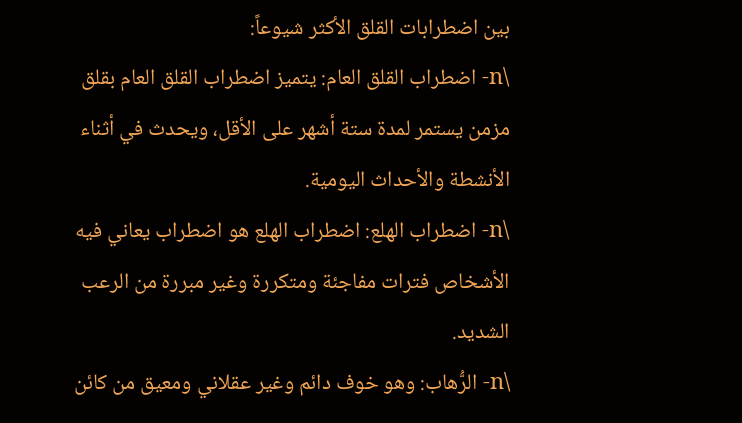بين اضطرابات القلق الأكثر شيوعاً:
\n- اضطراب القلق العام: يتميز اضطراب القلق العام بقلق مزمن يستمر لمدة ستة أشهر على الأقل، ويحدث في أثناء الأنشطة والأحداث اليومية.
\n- اضطراب الهلع: اضطراب الهلع هو اضطراب يعاني فيه الأشخاص فترات مفاجئة ومتكررة وغير مبررة من الرعب الشديد.
\n- الرُّهاب: وهو خوف دائم وغير عقلاني ومعيق من كائن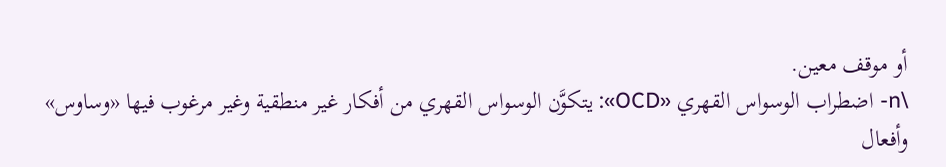أو موقف معين.
\n- اضطراب الوسواس القهري «OCD»: يتكوَّن الوسواس القهري من أفكار غير منطقية وغير مرغوب فيها «وساوس» وأفعال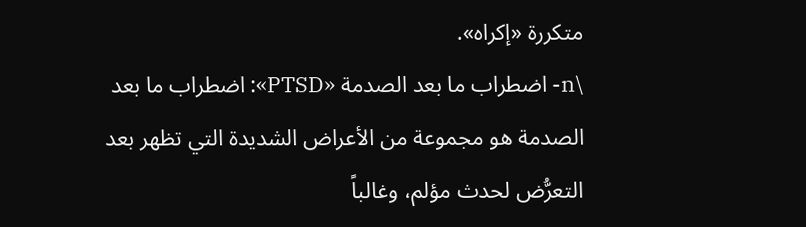متكررة «إكراه».
\n- اضطراب ما بعد الصدمة «PTSD»: اضطراب ما بعد الصدمة هو مجموعة من الأعراض الشديدة التي تظهر بعد التعرُّض لحدث مؤلم، وغالباً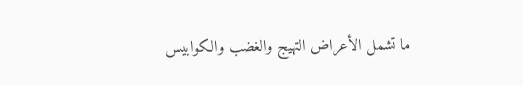ما تشمل الأعراض التهيج والغضب والكوابيس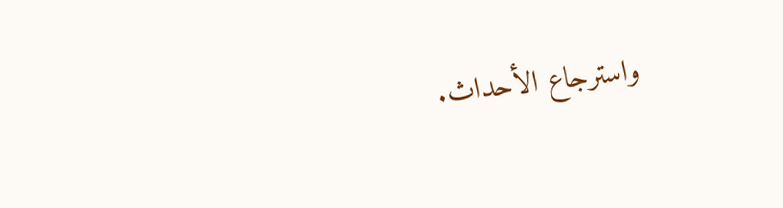واسترجاع الأحداث.